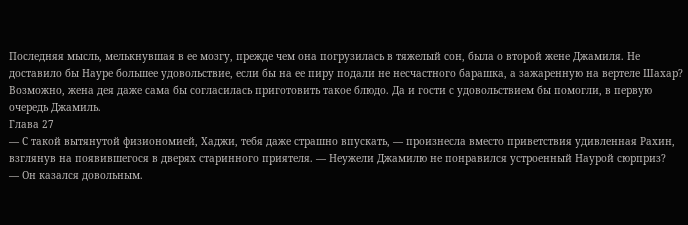Последняя мысль, мелькнувшая в ее мозгу, прежде чем она погрузилась в тяжелый сон, была о второй жене Джамиля. Не доставило бы Науре большее удовольствие, если бы на ее пиру подали не несчастного барашка, а зажаренную на вертеле Шахар? Возможно, жена дея даже сама бы согласилась приготовить такое блюдо. Да и гости с удовольствием бы помогли, в первую очередь Джамиль.
Глава 27
— С такой вытянутой физиономией, Хаджи, тебя даже страшно впускать, — произнесла вместо приветствия удивленная Рахин, взглянув на появившегося в дверях старинного приятеля. — Неужели Джамилю не понравился устроенный Наурой сюрприз?
— Он казался довольным.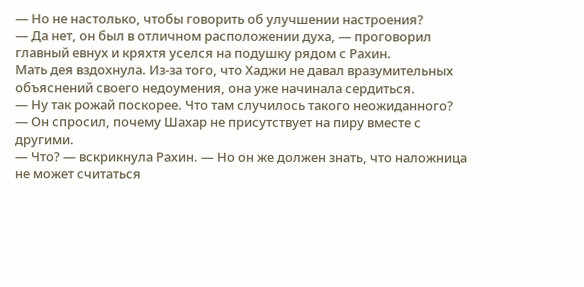— Но не настолько, чтобы говорить об улучшении настроения?
— Да нет, он был в отличном расположении духа, — проговорил главный евнух и кряхтя уселся на подушку рядом с Рахин.
Мать дея вздохнула. Из-за того, что Хаджи не давал вразумительных объяснений своего недоумения, она уже начинала сердиться.
— Ну так рожай поскорее. Что там случилось такого неожиданного?
— Он спросил, почему Шахар не присутствует на пиру вместе с другими.
— Что? — вскрикнула Рахин. — Но он же должен знать, что наложница не может считаться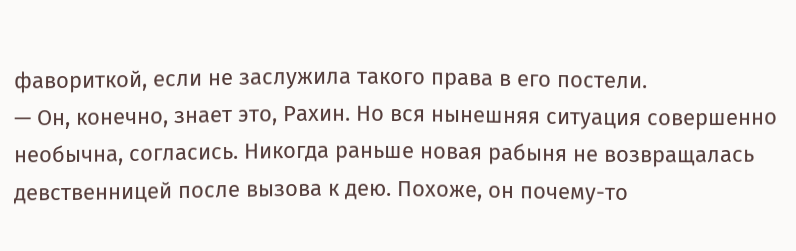фавориткой, если не заслужила такого права в его постели.
— Он, конечно, знает это, Рахин. Но вся нынешняя ситуация совершенно необычна, согласись. Никогда раньше новая рабыня не возвращалась девственницей после вызова к дею. Похоже, он почему-то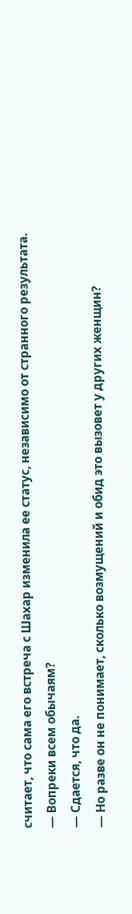считает, что сама его встреча с Шахар изменила ее статус, независимо от странного результата.
— Вопреки всем обычаям?
— Сдается, что да.
— Но разве он не понимает, сколько возмущений и обид это вызовет у других женщин?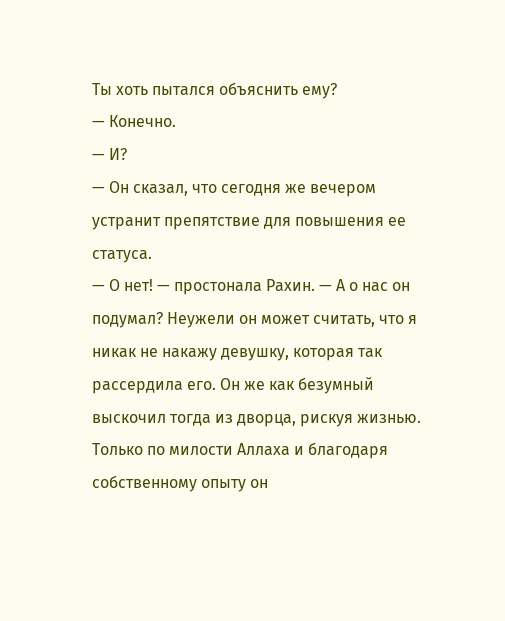Ты хоть пытался объяснить ему?
— Конечно.
— И?
— Он сказал, что сегодня же вечером устранит препятствие для повышения ее статуса.
— О нет! — простонала Рахин. — А о нас он подумал? Неужели он может считать, что я никак не накажу девушку, которая так рассердила его. Он же как безумный выскочил тогда из дворца, рискуя жизнью. Только по милости Аллаха и благодаря собственному опыту он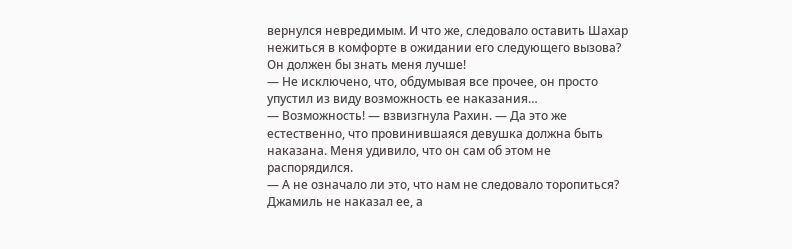вернулся невредимым. И что же, следовало оставить Шахар нежиться в комфорте в ожидании его следующего вызова? Он должен бы знать меня лучше!
— Не исключено, что, обдумывая все прочее, он просто упустил из виду возможность ее наказания…
— Возможность! — взвизгнула Рахин. — Да это же естественно, что провинившаяся девушка должна быть наказана. Меня удивило, что он сам об этом не распорядился.
— А не означало ли это, что нам не следовало торопиться? Джамиль не наказал ее, а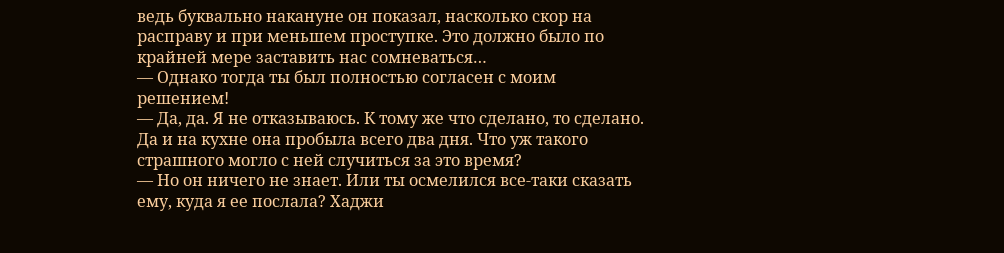ведь буквально накануне он показал, насколько скор на расправу и при меньшем проступке. Это должно было по крайней мере заставить нас сомневаться…
— Однако тогда ты был полностью согласен с моим решением!
— Да, да. Я не отказываюсь. К тому же что сделано, то сделано. Да и на кухне она пробыла всего два дня. Что уж такого страшного могло с ней случиться за это время?
— Но он ничего не знает. Или ты осмелился все-таки сказать ему, куда я ее послала? Хаджи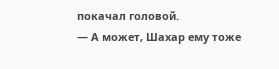покачал головой.
— А может, Шахар ему тоже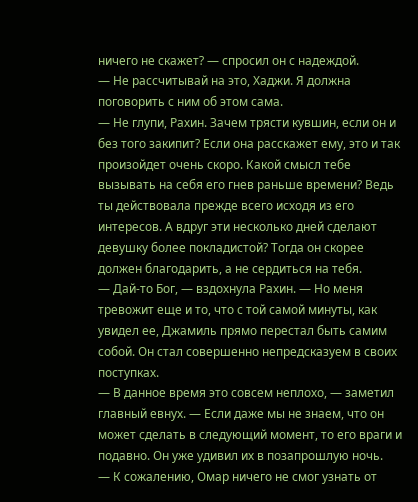ничего не скажет? — спросил он с надеждой.
— Не рассчитывай на это, Хаджи. Я должна поговорить с ним об этом сама.
— Не глупи, Рахин. Зачем трясти кувшин, если он и без того закипит? Если она расскажет ему, это и так произойдет очень скоро. Какой смысл тебе вызывать на себя его гнев раньше времени? Ведь ты действовала прежде всего исходя из его интересов. А вдруг эти несколько дней сделают девушку более покладистой? Тогда он скорее должен благодарить, а не сердиться на тебя.
— Дай-то Бог, — вздохнула Рахин. — Но меня тревожит еще и то, что с той самой минуты, как увидел ее, Джамиль прямо перестал быть самим собой. Он стал совершенно непредсказуем в своих поступках.
— В данное время это совсем неплохо, — заметил главный евнух. — Если даже мы не знаем, что он может сделать в следующий момент, то его враги и подавно. Он уже удивил их в позапрошлую ночь.
— К сожалению, Омар ничего не смог узнать от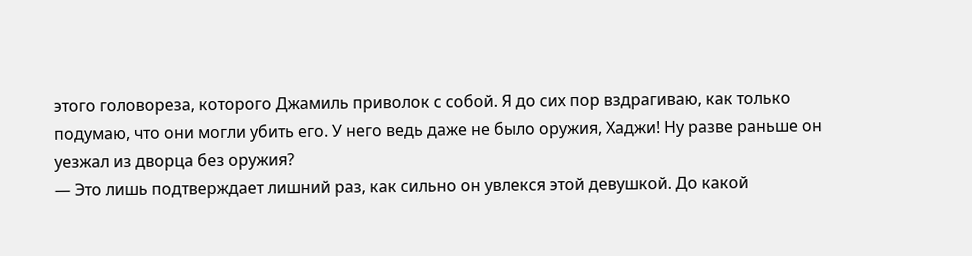этого головореза, которого Джамиль приволок с собой. Я до сих пор вздрагиваю, как только подумаю, что они могли убить его. У него ведь даже не было оружия, Хаджи! Ну разве раньше он уезжал из дворца без оружия?
— Это лишь подтверждает лишний раз, как сильно он увлекся этой девушкой. До какой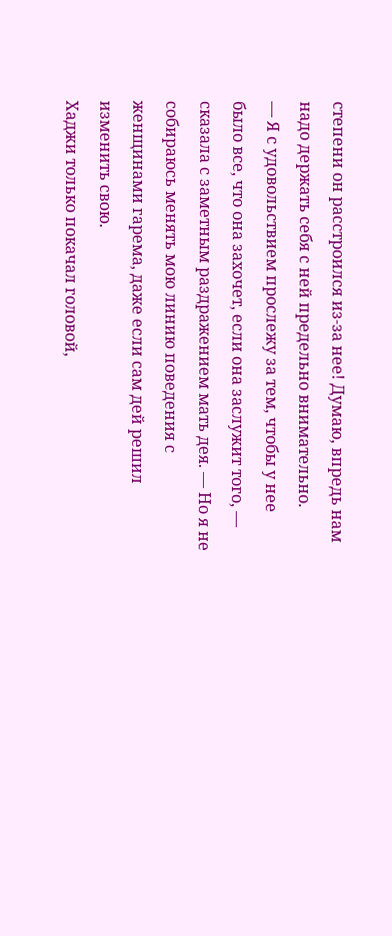степени он расстроился из-за нее! Думаю, впредь нам надо держать себя с ней предельно внимательно.
— Я с удовольствием прослежу за тем, чтобы у нее было все, что она захочет, если она заслужит того, — сказала с заметным раздражением мать дея. — Но я не собираюсь менять мою линию поведения с женщинами гарема, даже если сам дей решил изменить свою.
Хаджи только покачал головой,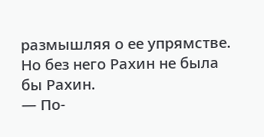размышляя о ее упрямстве. Но без него Рахин не была бы Рахин.
— По-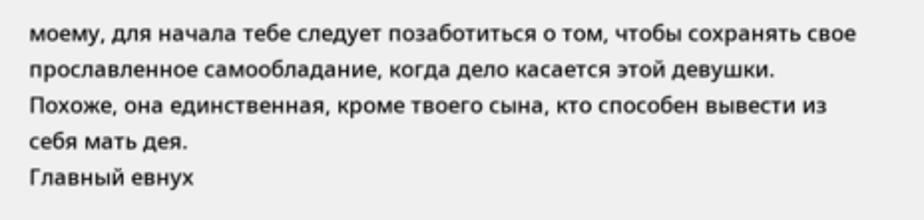моему, для начала тебе следует позаботиться о том, чтобы сохранять свое прославленное самообладание, когда дело касается этой девушки. Похоже, она единственная, кроме твоего сына, кто способен вывести из себя мать дея.
Главный евнух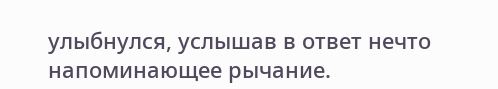улыбнулся, услышав в ответ нечто напоминающее рычание.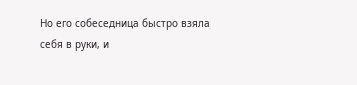Но его собеседница быстро взяла себя в руки, и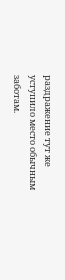раздражение тут же уступило место обычным заботам.